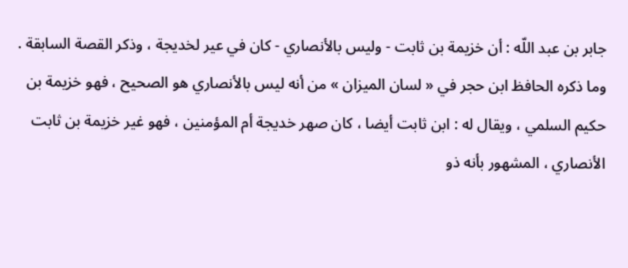جابر بن عبد اللّه : أن خزيمة بن ثابت - وليس بالأنصاري - كان في عير لخديجة ، وذكر القصة السابقة .
وما ذكره الحافظ ابن حجر في « لسان الميزان » من أنه ليس بالأنصاري هو الصحيح ، فهو خزيمة بن حكيم السلمي ، ويقال له : ابن ثابت أيضا ، كان صهر خديجة أم المؤمنين ، فهو غير خزيمة بن ثابت الأنصاري ، المشهور بأنه ذو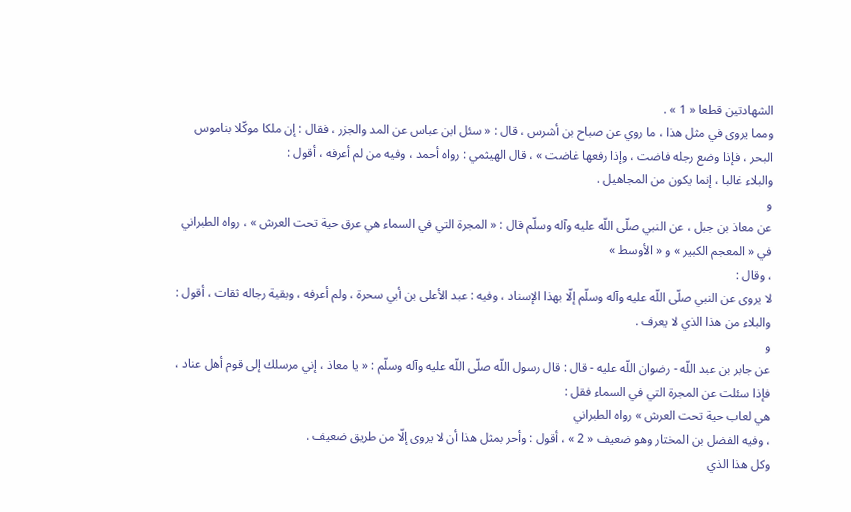الشهادتين قطعا « 1 » .
ومما يروى في مثل هذا ، ما روي عن صباح بن أشرس ، قال : « سئل ابن عباس عن المد والجزر ، فقال : إن ملكا موكّلا بناموس البحر ، فإذا وضع رجله فاضت ، وإذا رفعها غاضت » ، قال الهيثمي : رواه أحمد ، وفيه من لم أعرفه ، أقول :
والبلاء غالبا ، إنما يكون من المجاهيل .
و
عن معاذ بن جبل ، عن النبي صلّى اللّه عليه وآله وسلّم قال : « المجرة التي في السماء هي عرق حية تحت العرش » ، رواه الطبراني في « المعجم الكبير » و « الأوسط »
، وقال :
لا يروى عن النبي صلّى اللّه عليه وآله وسلّم إلّا بهذا الإسناد ، وفيه : عبد الأعلى بن أبي سحرة ، ولم أعرفه ، وبقية رجاله ثقات ، أقول : والبلاء من هذا الذي لا يعرف .
و
عن جابر بن عبد اللّه - رضوان اللّه عليه - قال : قال رسول اللّه صلّى اللّه عليه وآله وسلّم : « يا معاذ ، إني مرسلك إلى قوم أهل عناد ، فإذا سئلت عن المجرة التي في السماء فقل :
هي لعاب حية تحت العرش » رواه الطبراني
، وفيه الفضل بن المختار وهو ضعيف « 2 » ، أقول : وأحر بمثل هذا أن لا يروى إلّا من طريق ضعيف .
وكل هذا الذي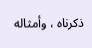ذكرناه ، وأمثاله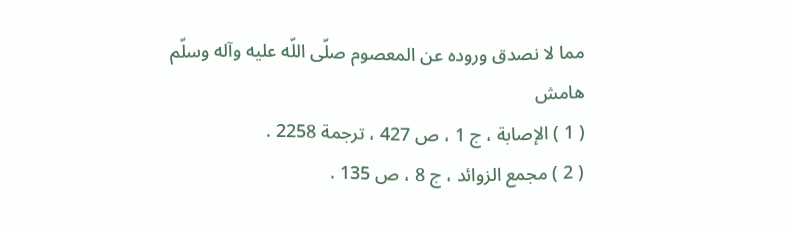مما لا نصدق وروده عن المعصوم صلّى اللّه عليه وآله وسلّم
هامش
( 1 ) الإصابة ، ج 1 ، ص 427 ، ترجمة 2258 .
( 2 ) مجمع الزوائد ، ج 8 ، ص 135 .